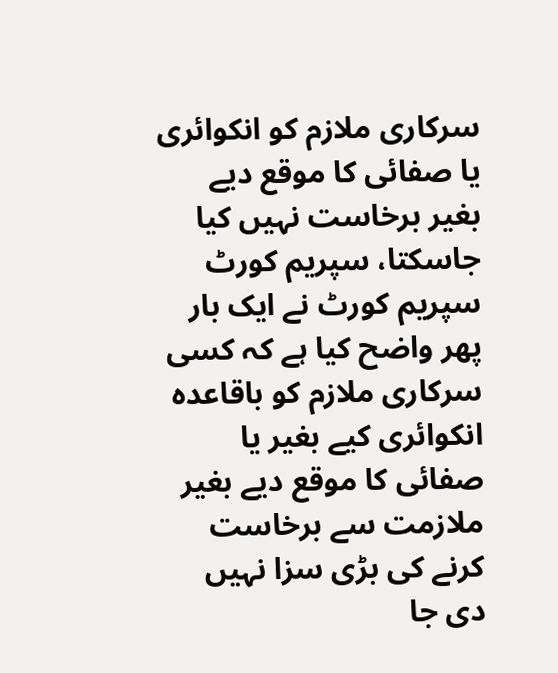سرکاری ملازم کو انکوائری یا صفائی کا موقع دیے بغیر برخاست نہیں کیا جاسکتا، سپریم کورٹ
سپریم کورٹ نے ایک بار پھر واضح کیا ہے کہ کسی سرکاری ملازم کو باقاعدہ انکوائری کیے بغیر یا صفائی کا موقع دیے بغیر ملازمت سے برخاست کرنے کی بڑی سزا نہیں دی جا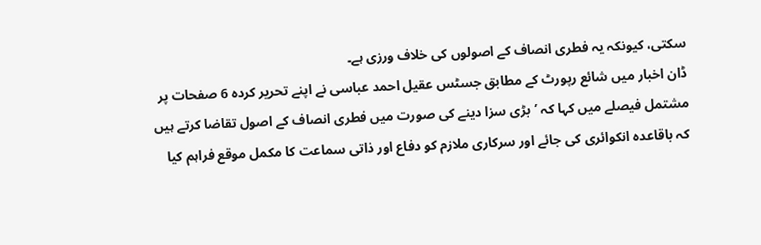سکتی، کیونکہ یہ فطری انصاف کے اصولوں کی خلاف ورزی ہے۔
ڈان اخبار میں شائع رپورٹ کے مطابق جسٹس عقیل احمد عباسی نے اپنے تحریر کردہ 6 صفحات پر مشتمل فیصلے میں کہا کہ ’بڑی سزا دینے کی صورت میں فطری انصاف کے اصول تقاضا کرتے ہیں کہ باقاعدہ انکوائری کی جائے اور سرکاری ملازم کو دفاع اور ذاتی سماعت کا مکمل موقع فراہم کیا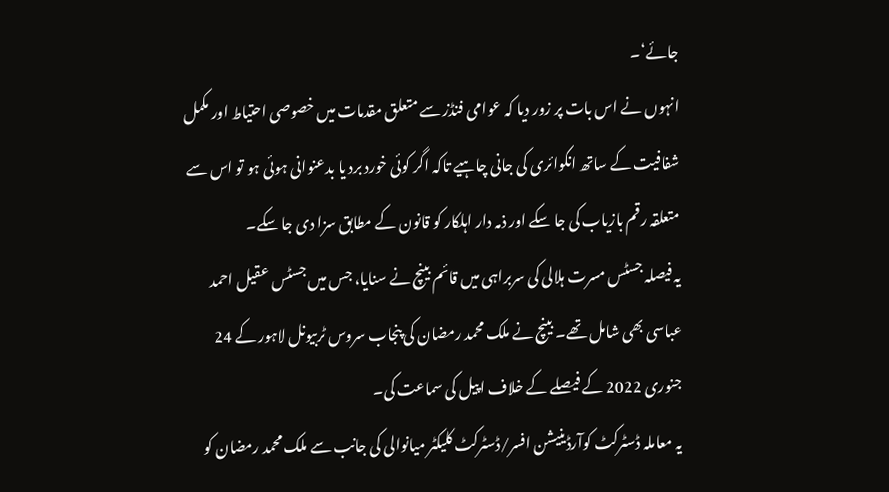جائے‘۔
انہوں نے اس بات پر زور دیا کہ عوامی فنڈز سے متعلق مقدمات میں خصوصی احتیاط اور مکمل شفافیت کے ساتھ انکوائری کی جانی چاہیے تاکہ اگر کوئی خورد برد یا بدعنوانی ہوئی ہو تو اس سے متعلقہ رقم بازیاب کی جا سکے اور ذمہ دار اہلکار کو قانون کے مطابق سزا دی جا سکے۔
یہ فیصلہ جسٹس مسرت ہلالی کی سربراہی میں قائم بینچ نے سنایا، جس میں جسٹس عقیل احمد عباسی بھی شامل تھے۔ بینچ نے ملک محمد رمضان کی پنجاب سروس ٹربیونل لاہور کے 24 جنوری 2022 کے فیصلے کے خلاف اپیل کی سماعت کی۔
یہ معاملہ ڈسٹرکٹ کوآرڈینیشن افسر/ڈسٹرکٹ کلیکٹر میانوالی کی جانب سے ملک محمد رمضان کو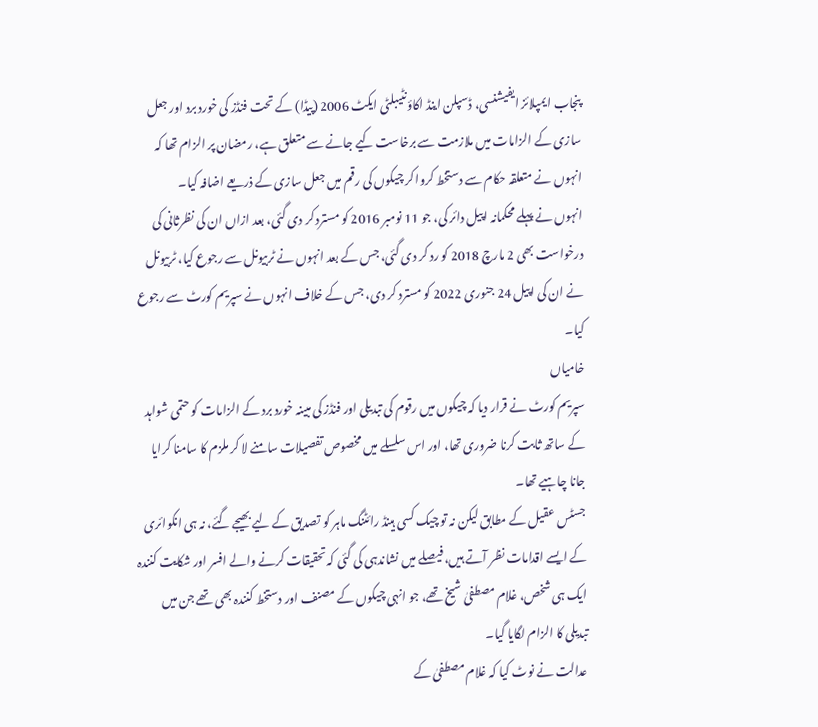پنجاب ایمپلائز ایفیشنسی، ڈسپلن اینڈ اکاؤنٹیبلٹی ایکٹ 2006 (پیڈا) کے تحت فنڈز کی خورد برد اور جعل سازی کے الزامات میں ملازمت سے برخاست کیے جانے سے متعلق ہے، رمضان پر الزام تھا کہ انہوں نے متعلقہ حکام سے دستخط کروا کر چیکوں کی رقم میں جعل سازی کے ذریعے اضافہ کیا۔
انہوں نے پہلے محکمانہ اپیل دائر کی، جو 11 نومبر 2016 کو مسترد کر دی گئی، بعد ازاں ان کی نظرثانی کی درخواست بھی 2 مارچ 2018 کو رد کر دی گئی، جس کے بعد انہوں نے ٹربیونل سے رجوع کیا، ٹربیونل نے ان کی اپیل 24 جنوری 2022 کو مسترد کر دی، جس کے خلاف انہوں نے سپریم کورٹ سے رجوع کیا۔
خامیاں
سپریم کورٹ نے قرار دیا کہ چیکوں میں رقوم کی تبدیلی اور فنڈز کی مبینہ خورد برد کے الزامات کو حتمی شواہد کے ساتھ ثابت کرنا ضروری تھا، اور اس سلسلے میں مخصوص تفصیلات سامنے لا کر ملزم کا سامنا کرایا جانا چاہیے تھا۔
جسٹس عقیل کے مطابق لیکن نہ تو چیک کسی ہینڈ رائٹنگ ماہر کو تصدیق کے لیے بھیجے گئے، نہ ہی انکوائری کے ایسے اقدامات نظر آتے ہیں، فیصلے میں نشاندہی کی گئی کہ تحقیقات کرنے والے افسر اور شکایت کنندہ ایک ہی شخص، غلام مصطفیٰ شیخ تھے، جو انہی چیکوں کے مصنف اور دستخط کنندہ بھی تھے جن میں تبدیلی کا الزام لگایا گیا۔
عدالت نے نوٹ کیا کہ غلام مصطفیٰ کے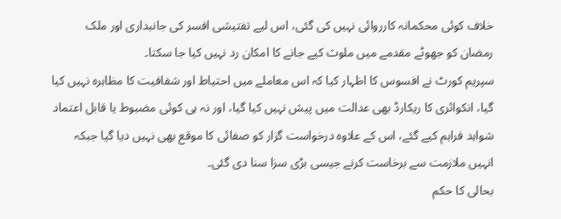خلاف کوئی محکمانہ کارروائی نہیں کی گئی، اس لیے تفتیشی افسر کی جانبداری اور ملک رمضان کو جھوٹے مقدمے میں ملوث کیے جانے کا امکان رد نہیں کیا جا سکتا۔
سپریم کورٹ نے افسوس کا اظہار کیا کہ اس معاملے میں احتیاط اور شفافیت کا مظاہرہ نہیں کیا گیا، انکوائری کا ریکارڈ بھی عدالت میں پیش نہیں کیا گیا، اور نہ ہی کوئی مضبوط یا قابل اعتماد شواہد فراہم کیے گئے، اس کے علاوہ درخواست گزار کو صفائی کا موقع بھی نہیں دیا گیا جبکہ انہیں ملازمت سے برخاست کرنے جیسی بڑی سزا سنا دی گئی۔
بحالی کا حکم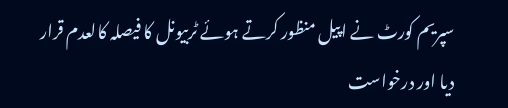سپریم کورٹ نے اپیل منظور کرتے ہوئے ٹربیونل کا فیصلہ کالعدم قرار دیا اور درخواست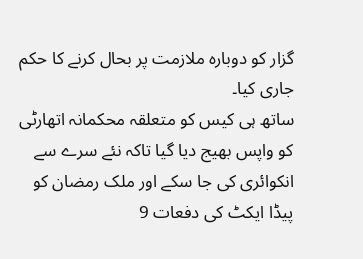گزار کو دوبارہ ملازمت پر بحال کرنے کا حکم جاری کیا۔
ساتھ ہی کیس کو متعلقہ محکمانہ اتھارٹی کو واپس بھیج دیا گیا تاکہ نئے سرے سے انکوائری کی جا سکے اور ملک رمضان کو پیڈا ایکٹ کی دفعات 9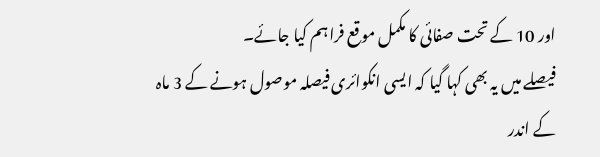اور 10 کے تحت صفائی کا مکمل موقع فراہم کیا جائے۔
فیصلے میں یہ بھی کہا گیا کہ ایسی انکوائری فیصلہ موصول ہونے کے 3 ماہ کے اندر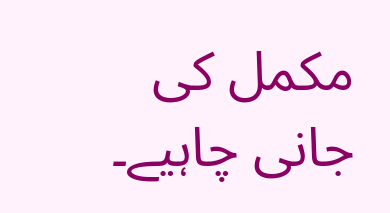مکمل کی جانی چاہیے۔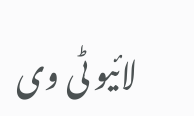لائیو ٹی وی